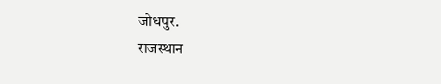जोधपुर.
राजस्थान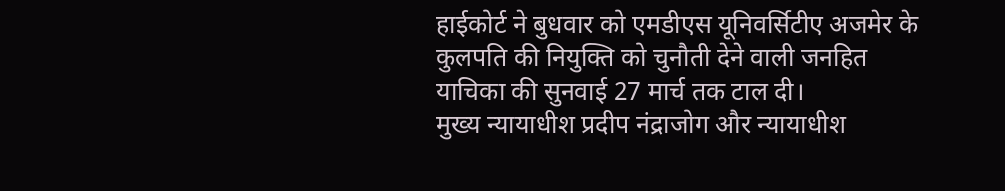हाईकोर्ट ने बुधवार को एमडीएस यूनिवर्सिटीए अजमेर के कुलपति की नियुक्ति को चुनौती देने वाली जनहित याचिका की सुनवाई 27 मार्च तक टाल दी।
मुख्य न्यायाधीश प्रदीप नंद्राजोग और न्यायाधीश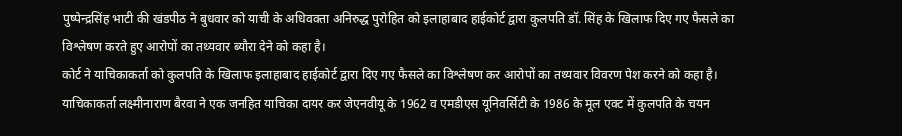पुष्पेन्द्रसिंह भाटी की खंडपीठ ने बुधवार को याची के अधिवक्ता अनिरुद्ध पुरोहित को इलाहाबाद हाईकोर्ट द्वारा कुलपति डॉ. सिंह के खिलाफ दिए गए फैसले का विश्लेषण करते हुए आरोपों का तथ्यवार ब्यौरा देने को कहा है।
कोर्ट ने याचिकाकर्ता को कुलपति के खिलाफ इलाहाबाद हाईकोर्ट द्वारा दिए गए फैसले का विश्लेषण कर आरोपों का तथ्यवार विवरण पेश करने को कहा है।
याचिकाकर्ता लक्ष्मीनाराण बैरवा ने एक जनहित याचिका दायर कर जेएनवीयू के 1962 व एमडीएस यूनिवर्सिटी के 1986 के मूल एक्ट में कुलपति के चयन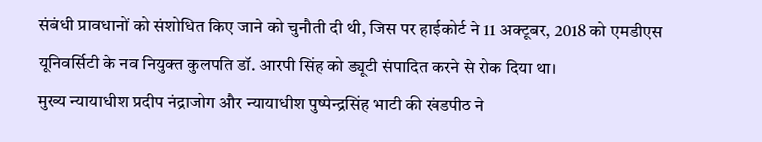संबंधी प्रावधानों को संशोधित किए जाने को चुनौती दी थी, जिस पर हाईकोर्ट ने 11 अक्टूबर, 2018 को एमडीएस यूनिवर्सिटी के नव नियुक्त कुलपति डॉ. आरपी सिंह को ड्यूटी संपादित करने से रोक दिया था।
मुख्य न्यायाधीश प्रदीप नंद्राजोग और न्यायाधीश पुष्पेन्द्रसिंह भाटी की खंडपीठ ने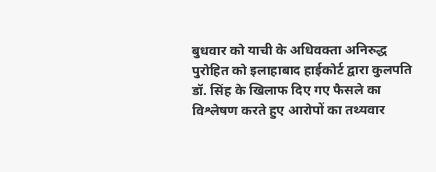बुधवार को याची के अधिवक्ता अनिरुद्ध पुरोहित को इलाहाबाद हाईकोर्ट द्वारा कुलपति डॉ. सिंह के खिलाफ दिए गए फैसले का विश्लेषण करते हुए आरोपों का तथ्यवार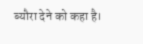ब्यौरा देने को कहा है।